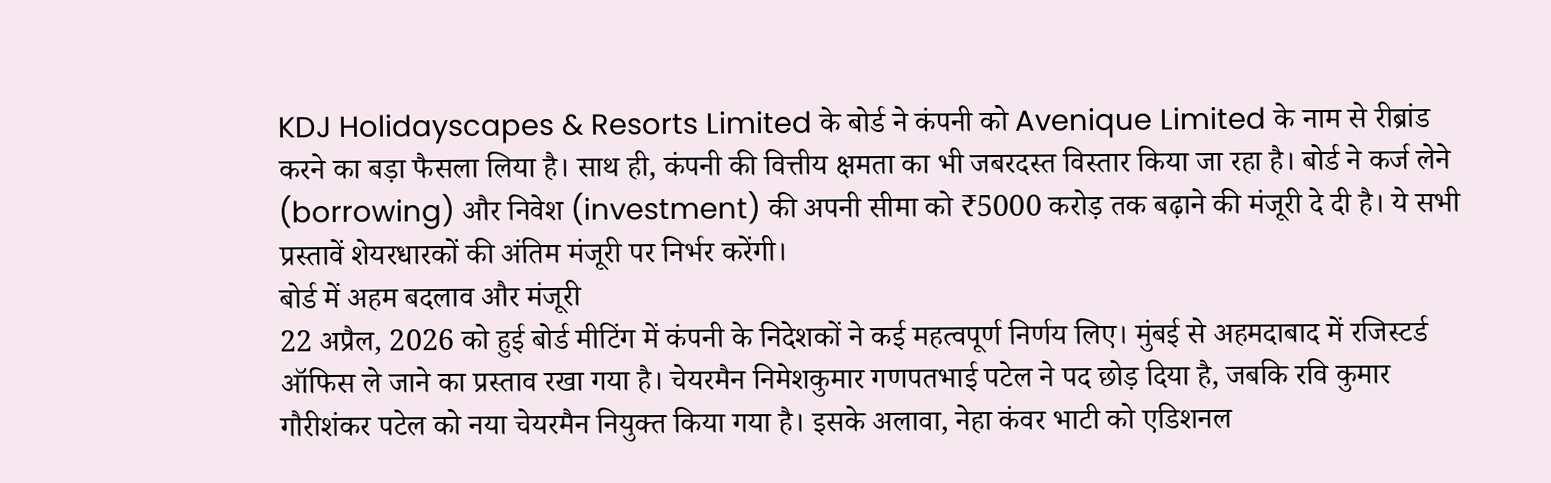KDJ Holidayscapes & Resorts Limited के बोर्ड ने कंपनी को Avenique Limited के नाम से रीब्रांड करने का बड़ा फैसला लिया है। साथ ही, कंपनी की वित्तीय क्षमता का भी जबरदस्त विस्तार किया जा रहा है। बोर्ड ने कर्ज लेने (borrowing) और निवेश (investment) की अपनी सीमा को ₹5000 करोड़ तक बढ़ाने की मंजूरी दे दी है। ये सभी प्रस्तावें शेयरधारकों की अंतिम मंजूरी पर निर्भर करेंगी।
बोर्ड में अहम बदलाव और मंजूरी
22 अप्रैल, 2026 को हुई बोर्ड मीटिंग में कंपनी के निदेशकों ने कई महत्वपूर्ण निर्णय लिए। मुंबई से अहमदाबाद में रजिस्टर्ड ऑफिस ले जाने का प्रस्ताव रखा गया है। चेयरमैन निमेशकुमार गणपतभाई पटेल ने पद छोड़ दिया है, जबकि रवि कुमार गौरीशंकर पटेल को नया चेयरमैन नियुक्त किया गया है। इसके अलावा, नेहा कंवर भाटी को एडिशनल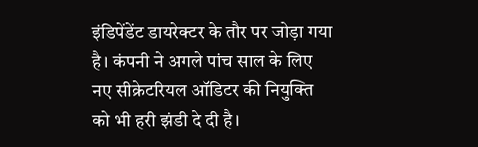इंडिपेंडेंट डायरेक्टर के तौर पर जोड़ा गया है। कंपनी ने अगले पांच साल के लिए नए सीक्रेटरियल ऑडिटर की नियुक्ति को भी हरी झंडी दे दी है।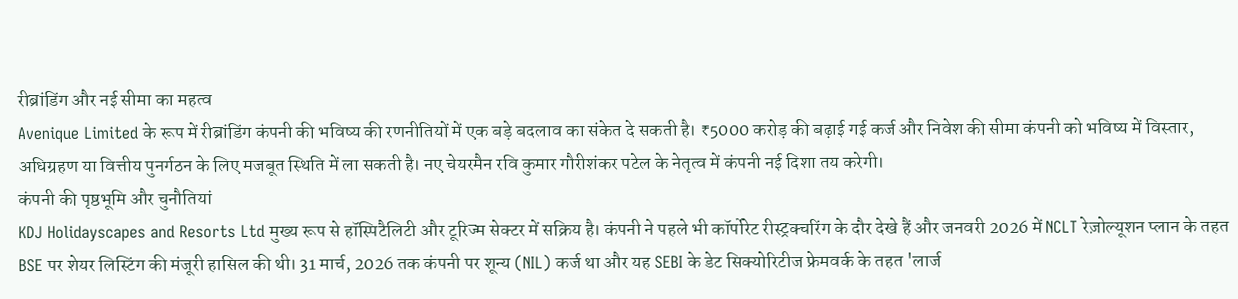रीब्रांडिंग और नई सीमा का महत्व
Avenique Limited के रूप में रीब्रांडिंग कंपनी की भविष्य की रणनीतियों में एक बड़े बदलाव का संकेत दे सकती है। ₹5000 करोड़ की बढ़ाई गई कर्ज और निवेश की सीमा कंपनी को भविष्य में विस्तार, अधिग्रहण या वित्तीय पुनर्गठन के लिए मजबूत स्थिति में ला सकती है। नए चेयरमैन रवि कुमार गौरीशंकर पटेल के नेतृत्व में कंपनी नई दिशा तय करेगी।
कंपनी की पृष्ठभूमि और चुनौतियां
KDJ Holidayscapes and Resorts Ltd मुख्य रूप से हॉस्पिटैलिटी और टूरिज्म सेक्टर में सक्रिय है। कंपनी ने पहले भी कॉर्पोरेट रीस्ट्रक्चरिंग के दौर देखे हैं और जनवरी 2026 में NCLT रेज़ोल्यूशन प्लान के तहत BSE पर शेयर लिस्टिंग की मंजूरी हासिल की थी। 31 मार्च, 2026 तक कंपनी पर शून्य (NIL) कर्ज था और यह SEBI के डेट सिक्योरिटीज फ्रेमवर्क के तहत 'लार्ज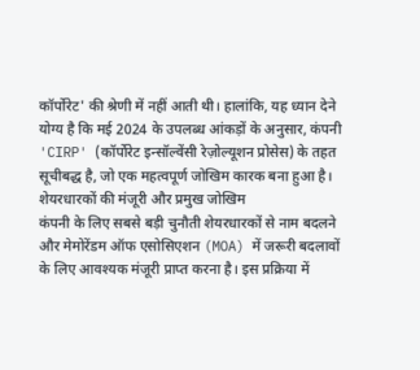कॉर्पोरेट' की श्रेणी में नहीं आती थी। हालांकि, यह ध्यान देने योग्य है कि मई 2024 के उपलब्ध आंकड़ों के अनुसार, कंपनी 'CIRP' (कॉर्पोरेट इन्सॉल्वेंसी रेज़ोल्यूशन प्रोसेस) के तहत सूचीबद्ध है, जो एक महत्वपूर्ण जोखिम कारक बना हुआ है।
शेयरधारकों की मंजूरी और प्रमुख जोखिम
कंपनी के लिए सबसे बड़ी चुनौती शेयरधारकों से नाम बदलने और मेमोरेंडम ऑफ एसोसिएशन (MOA) में जरूरी बदलावों के लिए आवश्यक मंजूरी प्राप्त करना है। इस प्रक्रिया में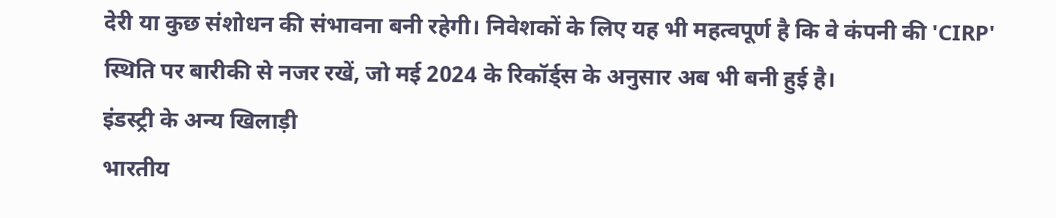देरी या कुछ संशोधन की संभावना बनी रहेगी। निवेशकों के लिए यह भी महत्वपूर्ण है कि वे कंपनी की 'CIRP' स्थिति पर बारीकी से नजर रखें, जो मई 2024 के रिकॉर्ड्स के अनुसार अब भी बनी हुई है।
इंडस्ट्री के अन्य खिलाड़ी
भारतीय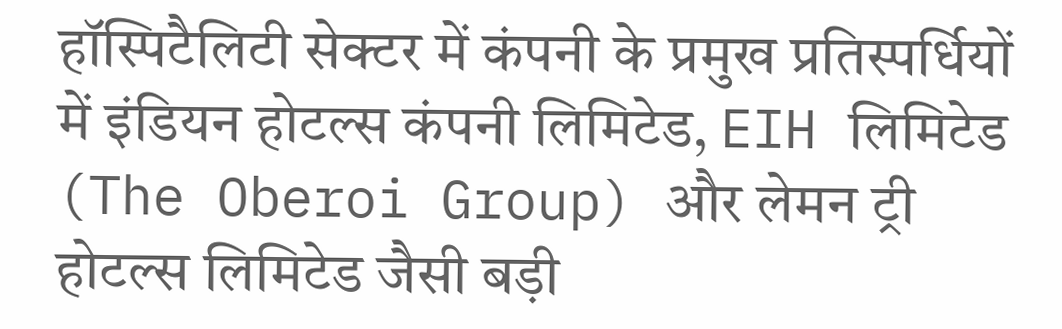हॉस्पिटैलिटी सेक्टर में कंपनी के प्रमुख प्रतिस्पर्धियों में इंडियन होटल्स कंपनी लिमिटेड, EIH लिमिटेड (The Oberoi Group) और लेमन ट्री होटल्स लिमिटेड जैसी बड़ी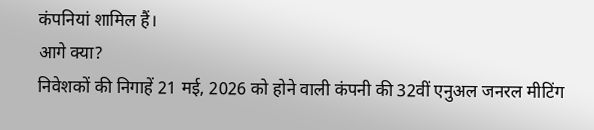कंपनियां शामिल हैं।
आगे क्या?
निवेशकों की निगाहें 21 मई, 2026 को होने वाली कंपनी की 32वीं एनुअल जनरल मीटिंग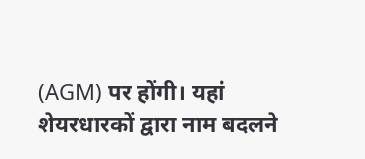(AGM) पर होंगी। यहां शेयरधारकों द्वारा नाम बदलने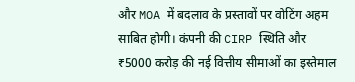और MOA में बदलाव के प्रस्तावों पर वोटिंग अहम साबित होगी। कंपनी की CIRP स्थिति और ₹5000 करोड़ की नई वित्तीय सीमाओं का इस्तेमाल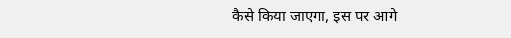कैसे किया जाएगा, इस पर आगे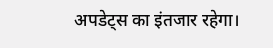अपडेट्स का इंतजार रहेगा।